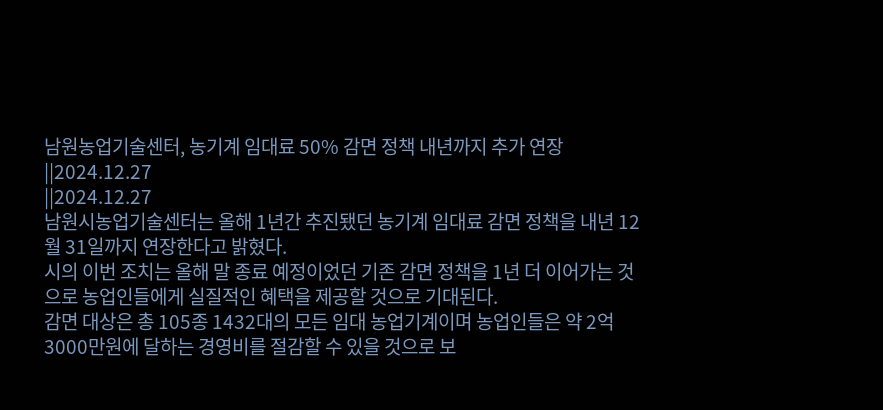남원농업기술센터, 농기계 임대료 50% 감면 정책 내년까지 추가 연장
||2024.12.27
||2024.12.27
남원시농업기술센터는 올해 1년간 추진됐던 농기계 임대료 감면 정책을 내년 12월 31일까지 연장한다고 밝혔다.
시의 이번 조치는 올해 말 종료 예정이었던 기존 감면 정책을 1년 더 이어가는 것으로 농업인들에게 실질적인 혜택을 제공할 것으로 기대된다.
감면 대상은 총 105종 1432대의 모든 임대 농업기계이며 농업인들은 약 2억3000만원에 달하는 경영비를 절감할 수 있을 것으로 보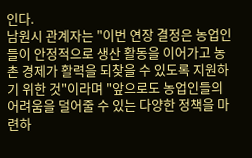인다.
남원시 관계자는 "이번 연장 결정은 농업인들이 안정적으로 생산 활동을 이어가고 농촌 경제가 활력을 되찾을 수 있도록 지원하기 위한 것"이라며 "앞으로도 농업인들의 어려움을 덜어줄 수 있는 다양한 정책을 마련하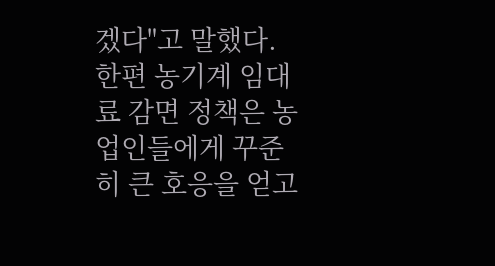겠다"고 말했다.
한편 농기계 임대료 감면 정책은 농업인들에게 꾸준히 큰 호응을 얻고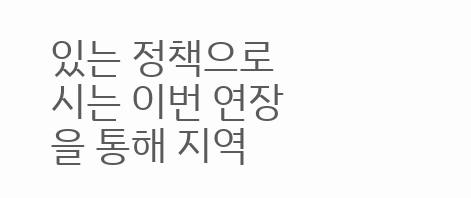있는 정책으로 시는 이번 연장을 통해 지역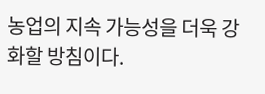농업의 지속 가능성을 더욱 강화할 방침이다.